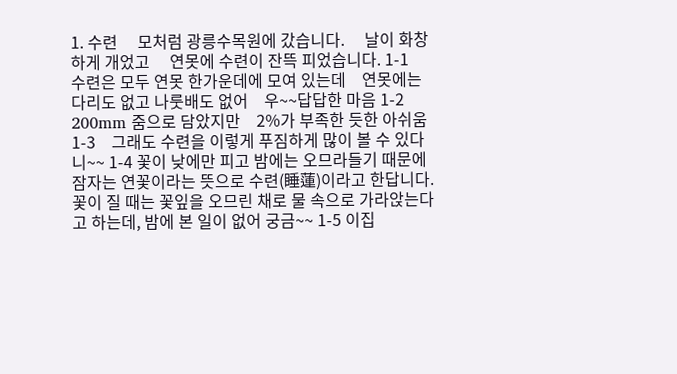1. 수련     모처럼 광릉수목원에 갔습니다.     날이 화창하게 개었고     연못에 수련이 잔뜩 피었습니다. 1-1    수련은 모두 연못 한가운데에 모여 있는데    연못에는 다리도 없고 나룻배도 없어    우~~답답한 마음 1-2    200mm 줌으로 담았지만    2%가 부족한 듯한 아쉬움 1-3    그래도 수련을 이렇게 푸짐하게 많이 볼 수 있다니~~ 1-4 꽃이 낮에만 피고 밤에는 오므라들기 때문에 잠자는 연꽃이라는 뜻으로 수련(睡蓮)이라고 한답니다. 꽃이 질 때는 꽃잎을 오므린 채로 물 속으로 가라앉는다고 하는데, 밤에 본 일이 없어 궁금~~ 1-5 이집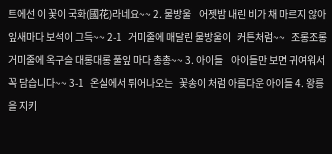트에선 이 꽃이 국화(國花)라네요~~ 2. 물방울    어젯밤 내린 비가 채 마르지 않아    잎새마다 보석이 그득~~ 2-1   거미줄에 매달린 물방울이   커튼처럼~~   조롱조롱 거미줄에 옥구슬 대롱대롱 풀잎 마다 총총~~ 3. 아이들    아이들만 보면 귀여워서 꼭 담습니다~~ 3-1   온실에서 튀어나오는   꽃송이 처럼 아름다운 아이들 4. 왕릉을 지키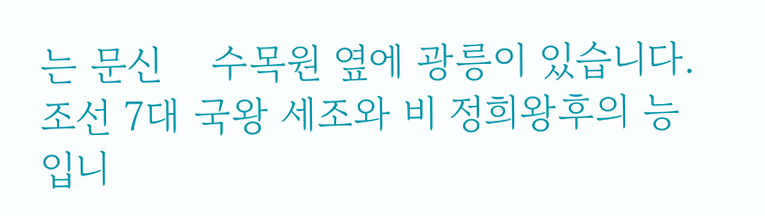는 문신    수목원 옆에 광릉이 있습니다.    조선 7대 국왕 세조와 비 정희왕후의 능입니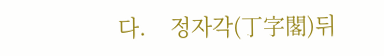다.    정자각(丁字閣)뒤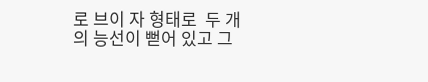로 브이 자 형태로  두 개의 능선이 뻗어 있고 그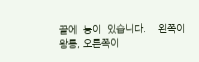끝에  능이  있습니다.    왼쪽이 왕릉, 오른쪽이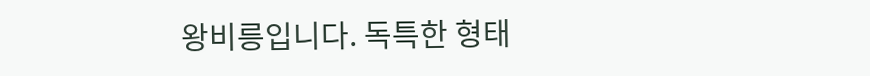왕비릉입니다. 독특한 형태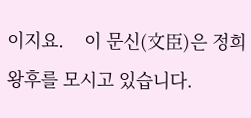이지요.    이 문신(文臣)은 정희왕후를 모시고 있습니다.